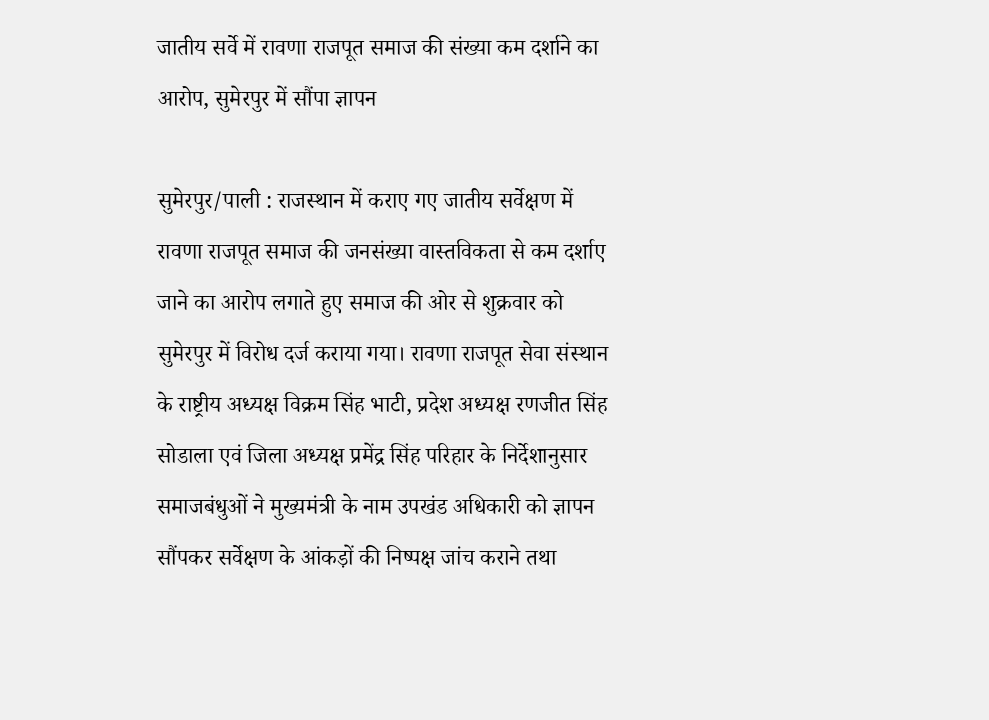जातीय सर्वे में रावणा राजपूत समाज की संख्या कम दर्शाने का आरोप, सुमेरपुर में सौंपा ज्ञापन

सुमेरपुर/पाली : राजस्थान में कराए गए जातीय सर्वेक्षण में रावणा राजपूत समाज की जनसंख्या वास्तविकता से कम दर्शाए जाने का आरोप लगाते हुए समाज की ओर से शुक्रवार को सुमेरपुर में विरोध दर्ज कराया गया। रावणा राजपूत सेवा संस्थान के राष्ट्रीय अध्यक्ष विक्रम सिंह भाटी, प्रदेश अध्यक्ष रणजीत सिंह सोडाला एवं जिला अध्यक्ष प्रमेंद्र सिंह परिहार के निर्देशानुसार समाजबंधुओं ने मुख्यमंत्री के नाम उपखंड अधिकारी को ज्ञापन सौंपकर सर्वेक्षण के आंकड़ों की निष्पक्ष जांच कराने तथा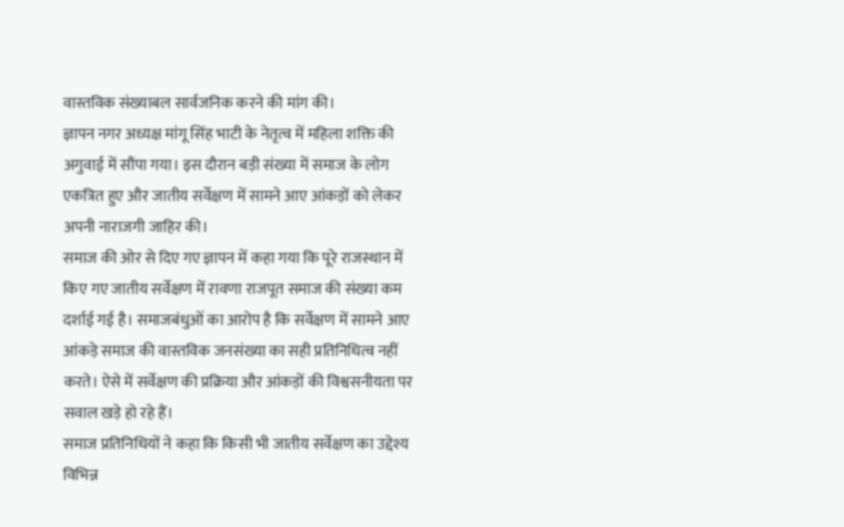वास्तविक संख्याबल सार्वजनिक करने की मांग की।
ज्ञापन नगर अध्यक्ष मांगू सिंह भाटी के नेतृत्व में महिला शक्ति की अगुवाई में सौंपा गया। इस दौरान बड़ी संख्या में समाज के लोग एकत्रित हुए और जातीय सर्वेक्षण में सामने आए आंकड़ों को लेकर अपनी नाराजगी जाहिर की।
समाज की ओर से दिए गए ज्ञापन में कहा गया कि पूरे राजस्थान में किए गए जातीय सर्वेक्षण में रावणा राजपूत समाज की संख्या कम दर्शाई गई है। समाजबंधुओं का आरोप है कि सर्वेक्षण में सामने आए आंकड़े समाज की वास्तविक जनसंख्या का सही प्रतिनिधित्व नहीं करते। ऐसे में सर्वेक्षण की प्रक्रिया और आंकड़ों की विश्वसनीयता पर सवाल खड़े हो रहे हैं।
समाज प्रतिनिधियों ने कहा कि किसी भी जातीय सर्वेक्षण का उद्देश्य विभिन्न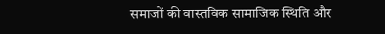समाजों की वास्तविक सामाजिक स्थिति और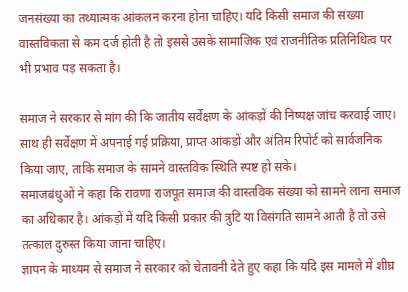जनसंख्या का तथ्यात्मक आंकलन करना होना चाहिए। यदि किसी समाज की संख्या वास्तविकता से कम दर्ज होती है तो इससे उसके सामाजिक एवं राजनीतिक प्रतिनिधित्व पर भी प्रभाव पड़ सकता है।

समाज ने सरकार से मांग की कि जातीय सर्वेक्षण के आंकड़ों की निष्पक्ष जांच करवाई जाए। साथ ही सर्वेक्षण में अपनाई गई प्रक्रिया, प्राप्त आंकड़ों और अंतिम रिपोर्ट को सार्वजनिक किया जाए, ताकि समाज के सामने वास्तविक स्थिति स्पष्ट हो सके।
समाजबंधुओं ने कहा कि रावणा राजपूत समाज की वास्तविक संख्या को सामने लाना समाज का अधिकार है। आंकड़ों में यदि किसी प्रकार की त्रुटि या विसंगति सामने आती है तो उसे तत्काल दुरुस्त किया जाना चाहिए।
ज्ञापन के माध्यम से समाज ने सरकार को चेतावनी देते हुए कहा कि यदि इस मामले में शीघ्र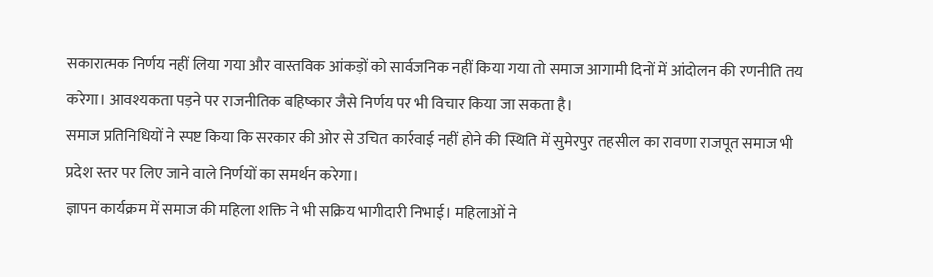सकारात्मक निर्णय नहीं लिया गया और वास्तविक आंकड़ों को सार्वजनिक नहीं किया गया तो समाज आगामी दिनों में आंदोलन की रणनीति तय करेगा। आवश्यकता पड़ने पर राजनीतिक बहिष्कार जैसे निर्णय पर भी विचार किया जा सकता है।
समाज प्रतिनिधियों ने स्पष्ट किया कि सरकार की ओर से उचित कार्रवाई नहीं होने की स्थिति में सुमेरपुर तहसील का रावणा राजपूत समाज भी प्रदेश स्तर पर लिए जाने वाले निर्णयों का समर्थन करेगा।
ज्ञापन कार्यक्रम में समाज की महिला शक्ति ने भी सक्रिय भागीदारी निभाई। महिलाओं ने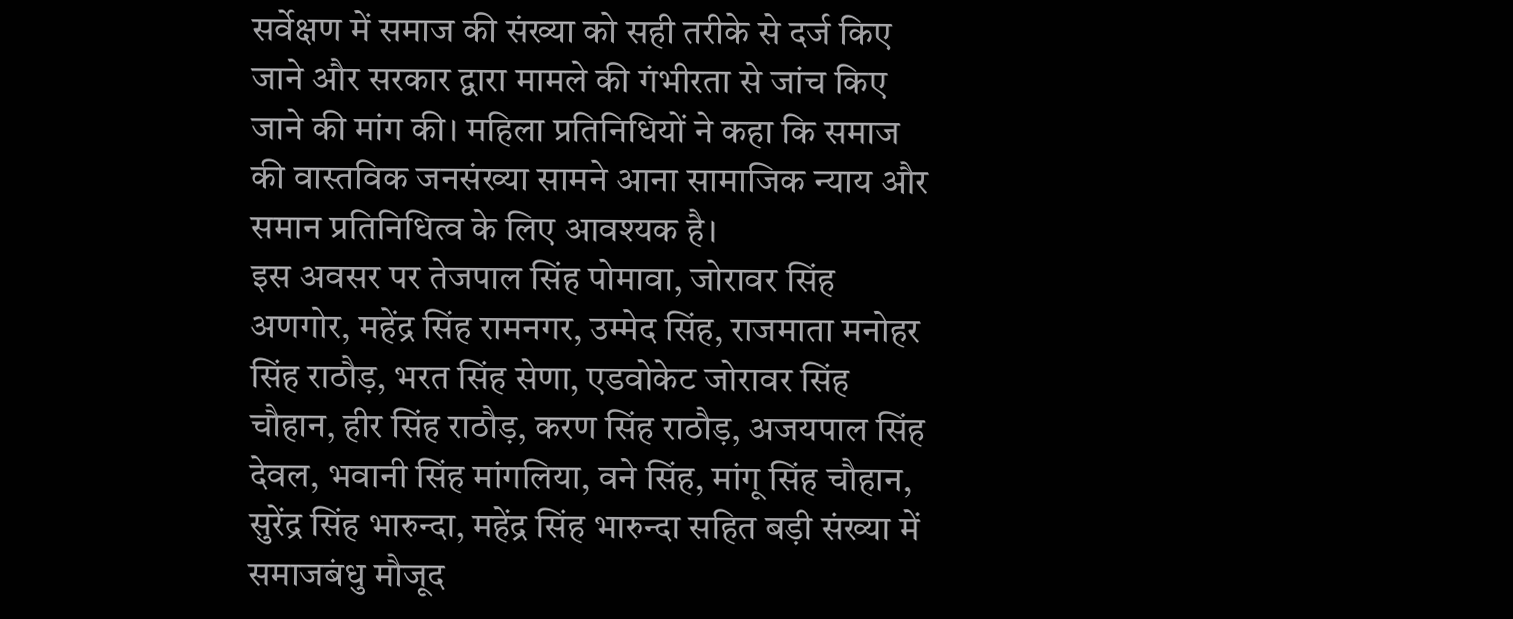सर्वेक्षण में समाज की संख्या को सही तरीके से दर्ज किए जाने और सरकार द्वारा मामले की गंभीरता से जांच किए जाने की मांग की। महिला प्रतिनिधियों ने कहा कि समाज की वास्तविक जनसंख्या सामने आना सामाजिक न्याय और समान प्रतिनिधित्व के लिए आवश्यक है।
इस अवसर पर तेजपाल सिंह पोमावा, जोरावर सिंह अणगोर, महेंद्र सिंह रामनगर, उम्मेद सिंह, राजमाता मनोहर सिंह राठौड़, भरत सिंह सेणा, एडवोकेट जोरावर सिंह चौहान, हीर सिंह राठौड़, करण सिंह राठौड़, अजयपाल सिंह देवल, भवानी सिंह मांगलिया, वने सिंह, मांगू सिंह चौहान, सुरेंद्र सिंह भारुन्दा, महेंद्र सिंह भारुन्दा सहित बड़ी संख्या में समाजबंधु मौजूद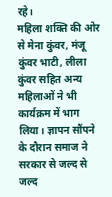रहे।
महिला शक्ति की ओर से मेना कुंवर, मंजू कुंवर भाटी, लीला कुंवर सहित अन्य महिलाओं ने भी कार्यक्रम में भाग लिया। ज्ञापन सौंपने के दौरान समाज ने सरकार से जल्द से जल्द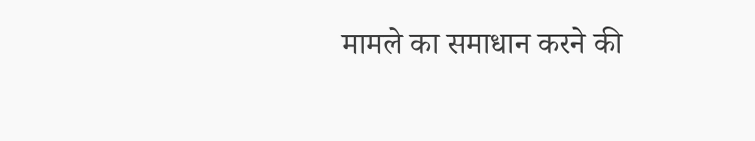मामले का समाधान करने की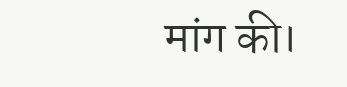मांग की।